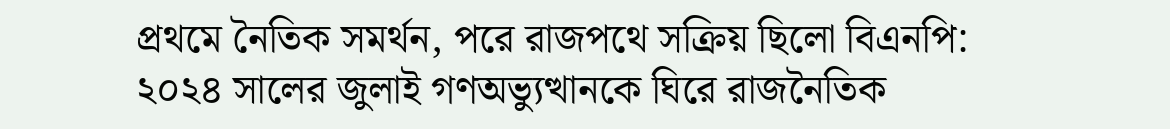প্রথমে নৈতিক সমর্থন, পরে রাজপথে সক্রিয় ছিলো বিএনপি:
২০২৪ সালের জুলাই গণঅভ্যুত্থানকে ঘিরে রাজনৈতিক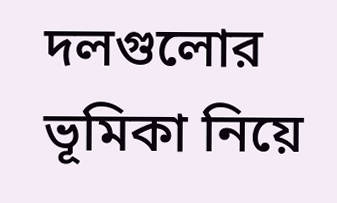দলগুলোর ভূমিকা নিয়ে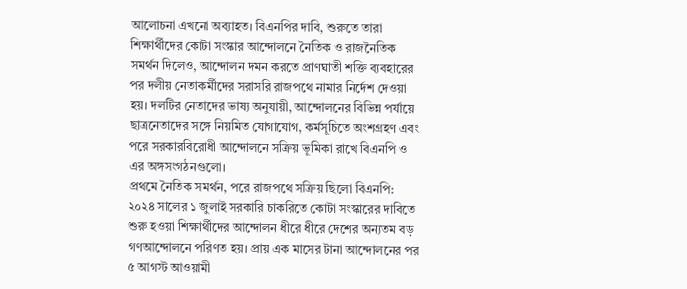আলোচনা এখনো অব্যাহত। বিএনপির দাবি, শুরুতে তারা শিক্ষার্থীদের কোটা সংস্কার আন্দোলনে নৈতিক ও রাজনৈতিক সমর্থন দিলেও, আন্দোলন দমন করতে প্রাণঘাতী শক্তি ব্যবহারের পর দলীয় নেতাকর্মীদের সরাসরি রাজপথে নামার নির্দেশ দেওয়া হয়। দলটির নেতাদের ভাষ্য অনুযায়ী, আন্দোলনের বিভিন্ন পর্যায়ে ছাত্রনেতাদের সঙ্গে নিয়মিত যোগাযোগ, কর্মসূচিতে অংশগ্রহণ এবং পরে সরকারবিরোধী আন্দোলনে সক্রিয় ভূমিকা রাখে বিএনপি ও এর অঙ্গসংগঠনগুলো।
প্রথমে নৈতিক সমর্থন, পরে রাজপথে সক্রিয় ছিলো বিএনপি:
২০২৪ সালের ১ জুলাই সরকারি চাকরিতে কোটা সংস্কারের দাবিতে শুরু হওয়া শিক্ষার্থীদের আন্দোলন ধীরে ধীরে দেশের অন্যতম বড় গণআন্দোলনে পরিণত হয়। প্রায় এক মাসের টানা আন্দোলনের পর ৫ আগস্ট আওয়ামী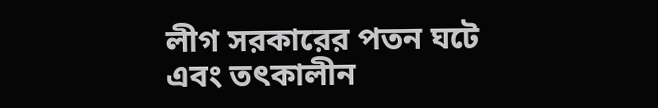লীগ সরকারের পতন ঘটে এবং তৎকালীন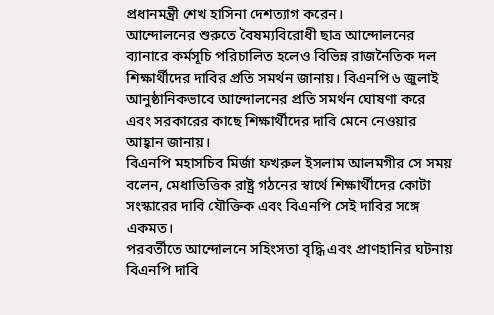প্রধানমন্ত্রী শেখ হাসিনা দেশত্যাগ করেন।
আন্দোলনের শুরুতে বৈষম্যবিরোধী ছাত্র আন্দোলনের ব্যানারে কর্মসূচি পরিচালিত হলেও বিভিন্ন রাজনৈতিক দল শিক্ষার্থীদের দাবির প্রতি সমর্থন জানায়। বিএনপি ৬ জুলাই আনুষ্ঠানিকভাবে আন্দোলনের প্রতি সমর্থন ঘোষণা করে এবং সরকারের কাছে শিক্ষার্থীদের দাবি মেনে নেওয়ার আহ্বান জানায়।
বিএনপি মহাসচিব মির্জা ফখরুল ইসলাম আলমগীর সে সময় বলেন, মেধাভিত্তিক রাষ্ট্র গঠনের স্বার্থে শিক্ষার্থীদের কোটা সংস্কারের দাবি যৌক্তিক এবং বিএনপি সেই দাবির সঙ্গে একমত।
পরবর্তীতে আন্দোলনে সহিংসতা বৃদ্ধি এবং প্রাণহানির ঘটনায় বিএনপি দাবি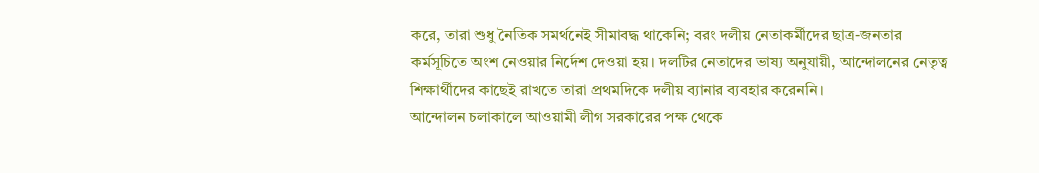করে, তারা শুধু নৈতিক সমর্থনেই সীমাবদ্ধ থাকেনি; বরং দলীয় নেতাকর্মীদের ছাত্র-জনতার কর্মসূচিতে অংশ নেওয়ার নির্দেশ দেওয়া হয়। দলটির নেতাদের ভাষ্য অনুযায়ী, আন্দোলনের নেতৃত্ব শিক্ষার্থীদের কাছেই রাখতে তারা প্রথমদিকে দলীয় ব্যানার ব্যবহার করেননি।
আন্দোলন চলাকালে আওয়ামী লীগ সরকারের পক্ষ থেকে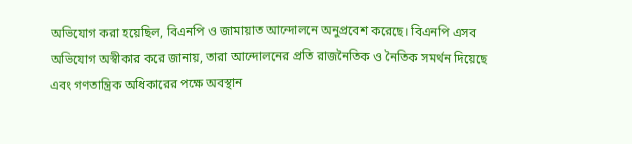অভিযোগ করা হয়েছিল, বিএনপি ও জামায়াত আন্দোলনে অনুপ্রবেশ করেছে। বিএনপি এসব অভিযোগ অস্বীকার করে জানায়, তারা আন্দোলনের প্রতি রাজনৈতিক ও নৈতিক সমর্থন দিয়েছে এবং গণতান্ত্রিক অধিকারের পক্ষে অবস্থান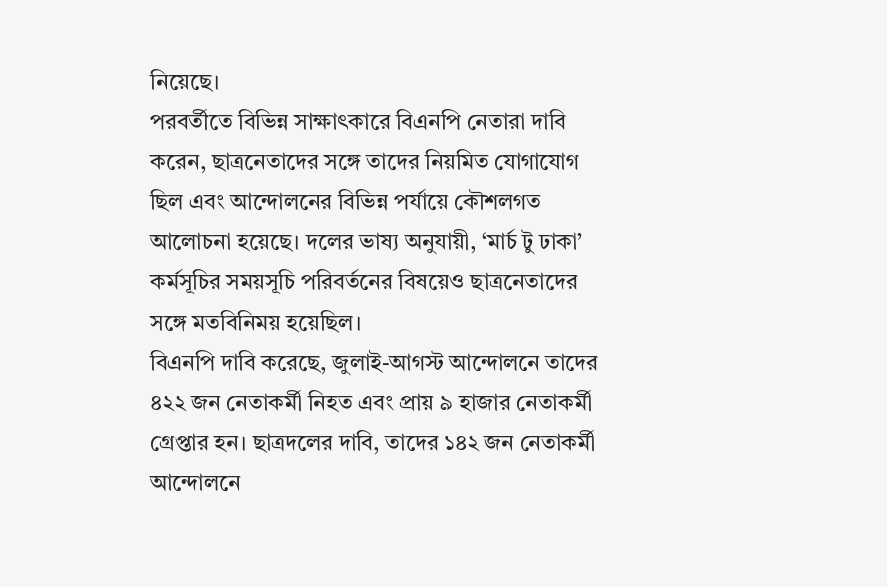নিয়েছে।
পরবর্তীতে বিভিন্ন সাক্ষাৎকারে বিএনপি নেতারা দাবি করেন, ছাত্রনেতাদের সঙ্গে তাদের নিয়মিত যোগাযোগ ছিল এবং আন্দোলনের বিভিন্ন পর্যায়ে কৌশলগত আলোচনা হয়েছে। দলের ভাষ্য অনুযায়ী, ‘মার্চ টু ঢাকা’ কর্মসূচির সময়সূচি পরিবর্তনের বিষয়েও ছাত্রনেতাদের সঙ্গে মতবিনিময় হয়েছিল।
বিএনপি দাবি করেছে, জুলাই-আগস্ট আন্দোলনে তাদের ৪২২ জন নেতাকর্মী নিহত এবং প্রায় ৯ হাজার নেতাকর্মী গ্রেপ্তার হন। ছাত্রদলের দাবি, তাদের ১৪২ জন নেতাকর্মী আন্দোলনে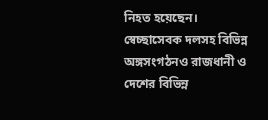নিহত হয়েছেন। স্বেচ্ছাসেবক দলসহ বিভিন্ন অঙ্গসংগঠনও রাজধানী ও দেশের বিভিন্ন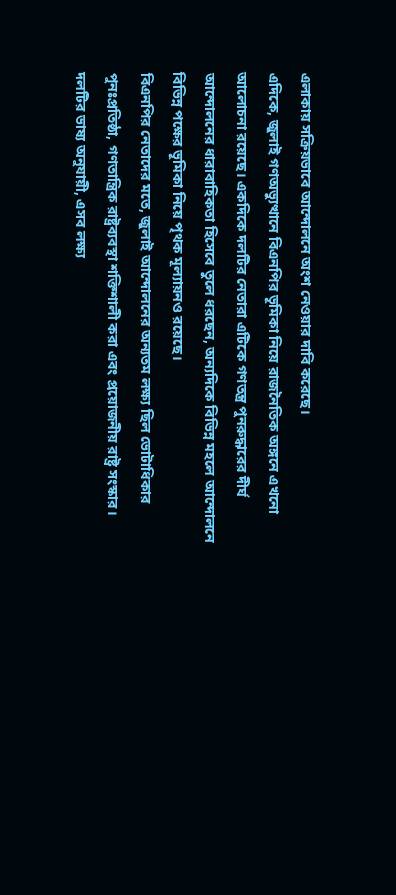এলাকায় সক্রিয়ভাবে আন্দোলনে অংশ নেওয়ার দাবি করেছে।
এদিকে, জুলাই গণঅভ্যুত্থানে বিএনপির ভূমিকা নিয়ে রাজনৈতিক অঙ্গনে এখনো আলোচনা রয়েছে। একদিকে দলটির নেতারা এটিকে গণতন্ত্র পুনরুদ্ধারের দীর্ঘ আন্দোলনের ধারাবাহিকতা হিসেবে তুলে ধরছেন, অন্যদিকে বিভিন্ন মহলে আন্দোলনে বিভিন্ন পক্ষের ভূমিকা নিয়ে পৃথক মূল্যায়নও রয়েছে।
বিএনপির নেতাদের মতে, জুলাই আন্দোলনের অন্যতম লক্ষ্য ছিল ভোটাধিকার পুনঃপ্রতিষ্ঠা, গণতান্ত্রিক রাষ্ট্রব্যবস্থা শক্তিশালী করা এবং প্রয়োজনীয় রাষ্ট্র সংস্কার। দলটির ভাষ্য অনুযায়ী, এসব লক্ষ্য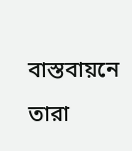বাস্তবায়নে তারা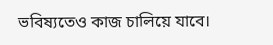ভবিষ্যতেও কাজ চালিয়ে যাবে।